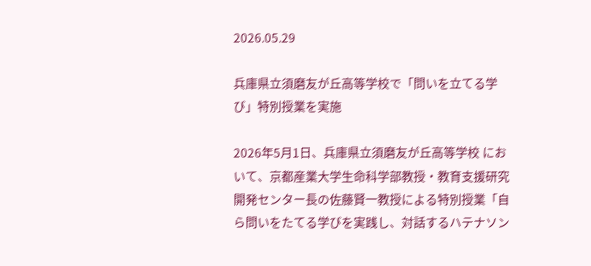2026.05.29

兵庫県立須磨友が丘高等学校で「問いを立てる学び」特別授業を実施

2026年5月1日、兵庫県立須磨友が丘高等学校 において、京都産業大学生命科学部教授・教育支援研究開発センター長の佐藤賢一教授による特別授業「自ら問いをたてる学びを実践し、対話するハテナソン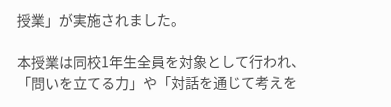授業」が実施されました。

本授業は同校1年生全員を対象として行われ、「問いを立てる力」や「対話を通じて考えを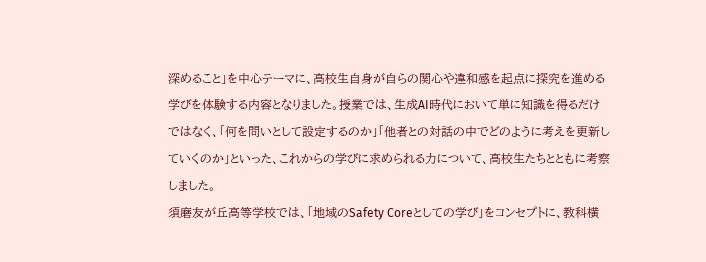深めること」を中心テーマに、高校生自身が自らの関心や違和感を起点に探究を進める学びを体験する内容となりました。授業では、生成AI時代において単に知識を得るだけではなく、「何を問いとして設定するのか」「他者との対話の中でどのように考えを更新していくのか」といった、これからの学びに求められる力について、高校生たちとともに考察しました。
須磨友が丘高等学校では、「地域のSafety Coreとしての学び」をコンセプトに、教科横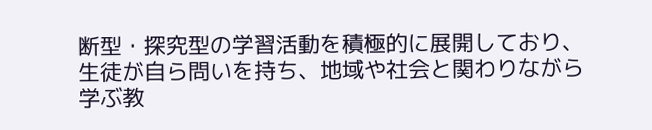断型・探究型の学習活動を積極的に展開しており、生徒が自ら問いを持ち、地域や社会と関わりながら学ぶ教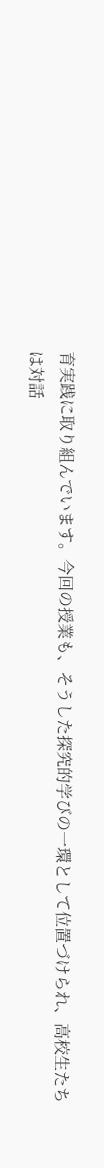育実践に取り組んでいます。今回の授業も、そうした探究的学びの一環として位置づけられ、高校生たちは対話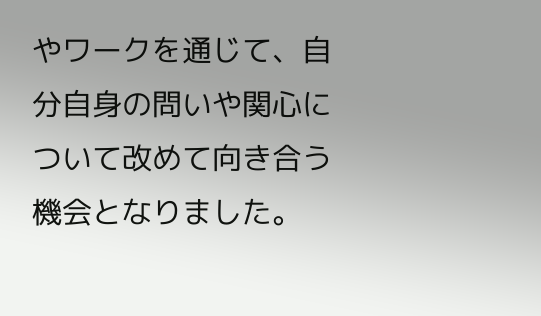やワークを通じて、自分自身の問いや関心について改めて向き合う機会となりました。